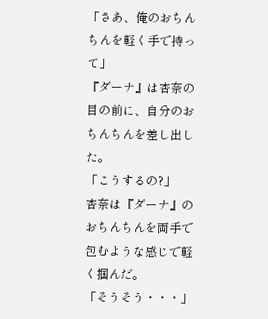「さあ、俺のおちんちんを軽く手で持って」
『ダーナ』は杏奈の目の前に、自分のおちんちんを差し出した。
「こうするの?」
杏奈は『ダーナ』のおちんちんを両手で包むような感じで軽く掴んだ。
「そうそう・・・」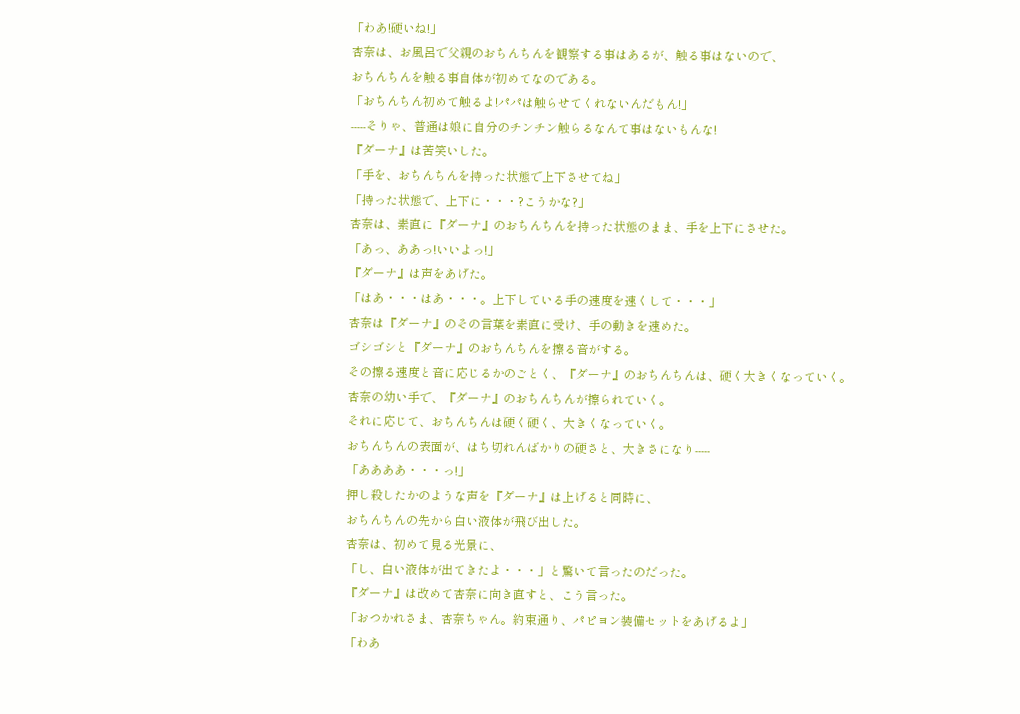「わあ!硬いね!」
杏奈は、お風呂で父親のおちんちんを観察する事はあるが、触る事はないので、
おちんちんを触る事自体が初めてなのである。
「おちんちん初めて触るよ!パパは触らせてくれないんだもん!」
-----そりゃ、普通は娘に自分のチンチン触らるなんて事はないもんな!
『ダーナ』は苦笑いした。
「手を、おちんちんを持った状態で上下させてね」
「持った状態で、上下に・・・?こうかな?」
杏奈は、素直に『ダーナ』のおちんちんを持った状態のまま、手を上下にさせた。
「あっ、ああっ!いいよっ!」
『ダーナ』は声をあげた。
「はあ・・・はあ・・・。上下している手の速度を速くして・・・」
杏奈は『ダーナ』のその言葉を素直に受け、手の動きを速めた。
ゴシゴシと『ダーナ』のおちんちんを擦る音がする。
その擦る速度と音に応じるかのごとく、『ダーナ』のおちんちんは、硬く大きくなっていく。
杏奈の幼い手で、『ダーナ』のおちんちんが擦られていく。
それに応じて、おちんちんは硬く硬く、大きくなっていく。
おちんちんの表面が、はち切れんばかりの硬さと、大きさになり-----
「ああああ・・・っ!」
押し殺したかのような声を『ダーナ』は上げると同時に、
おちんちんの先から白い液体が飛び出した。
杏奈は、初めて見る光景に、
「し、白い液体が出てきたよ・・・」と驚いて言ったのだった。
『ダーナ』は改めて杏奈に向き直すと、こう言った。
「おつかれさま、杏奈ちゃん。約束通り、パピヨン装備セットをあげるよ」
「わあ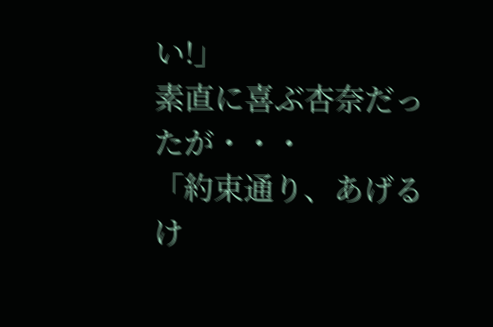い!」
素直に喜ぶ杏奈だったが・・・
「約束通り、あげるけ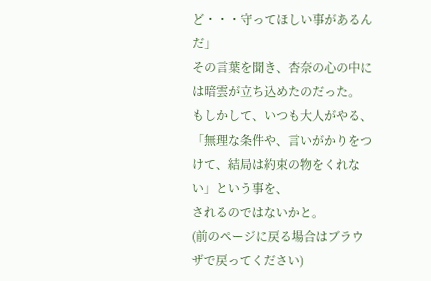ど・・・守ってほしい事があるんだ」
その言葉を聞き、杏奈の心の中には暗雲が立ち込めたのだった。
もしかして、いつも大人がやる、
「無理な条件や、言いがかりをつけて、結局は約束の物をくれない」という事を、
されるのではないかと。
(前のページに戻る場合はブラウザで戻ってください)